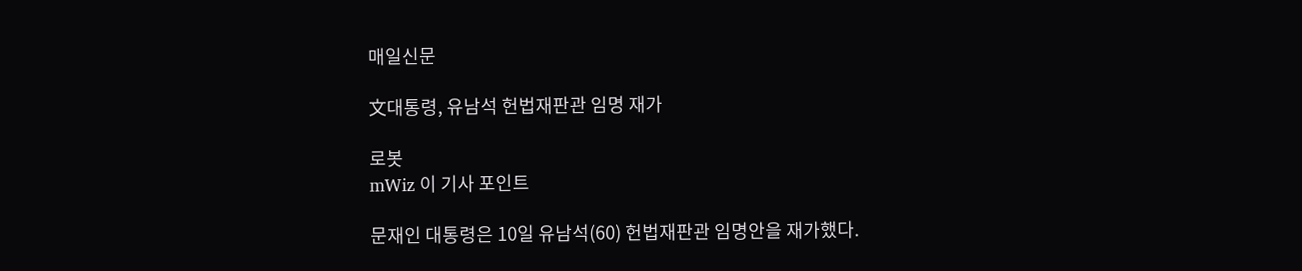매일신문

文대통령, 유남석 헌법재판관 임명 재가

로봇
mWiz 이 기사 포인트

문재인 대통령은 10일 유남석(60) 헌법재판관 임명안을 재가했다.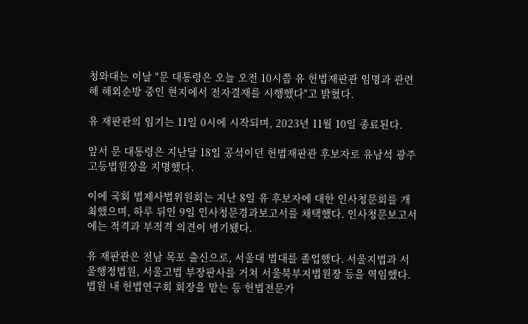청와대는 이날 "문 대통령은 오늘 오전 10시쯤 유 헌법재판관 임명과 관련해 해외순방 중인 현지에서 전자결재를 시행했다"고 밝혔다.

유 재판관의 임기는 11일 0시에 시작되며, 2023년 11월 10일 종료된다.

앞서 문 대통령은 지난달 18일 공석이던 헌법재판관 후보자로 유남석 광주고등법원장을 지명했다.

이에 국회 법제사법위원회는 지난 8일 유 후보자에 대한 인사청문회를 개최했으며, 하루 뒤인 9일 인사청문경과보고서를 채택했다. 인사청문보고서에는 적격과 부적격 의견이 병기됐다.

유 재판관은 전남 목포 출신으로, 서울대 법대를 졸업했다. 서울지법과 서울행정법원, 서울고법 부장판사를 거쳐 서울북부지법원장 등을 역임했다. 법원 내 헌법연구회 회장을 맡는 등 헌법전문가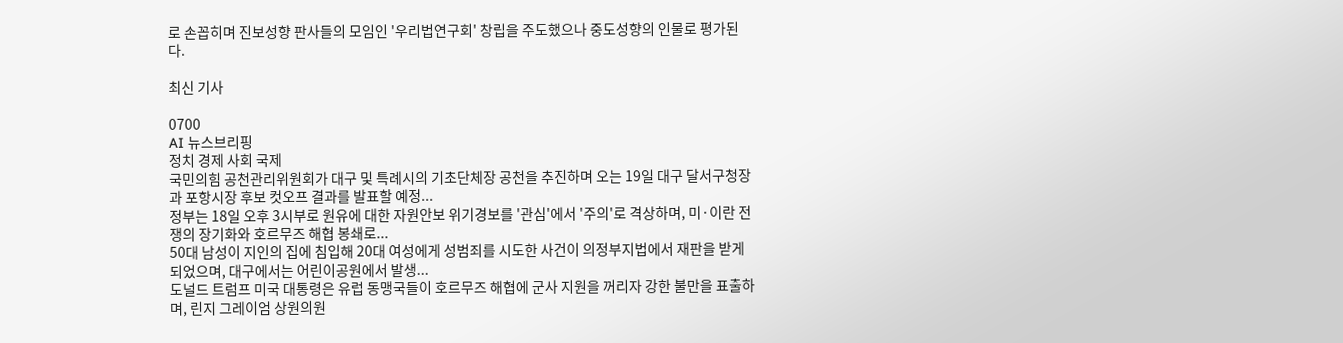로 손꼽히며 진보성향 판사들의 모임인 '우리법연구회' 창립을 주도했으나 중도성향의 인물로 평가된다.

최신 기사

0700
AI 뉴스브리핑
정치 경제 사회 국제
국민의힘 공천관리위원회가 대구 및 특례시의 기초단체장 공천을 추진하며 오는 19일 대구 달서구청장과 포항시장 후보 컷오프 결과를 발표할 예정...
정부는 18일 오후 3시부로 원유에 대한 자원안보 위기경보를 '관심'에서 '주의'로 격상하며, 미·이란 전쟁의 장기화와 호르무즈 해협 봉쇄로...
50대 남성이 지인의 집에 침입해 20대 여성에게 성범죄를 시도한 사건이 의정부지법에서 재판을 받게 되었으며, 대구에서는 어린이공원에서 발생...
도널드 트럼프 미국 대통령은 유럽 동맹국들이 호르무즈 해협에 군사 지원을 꺼리자 강한 불만을 표출하며, 린지 그레이엄 상원의원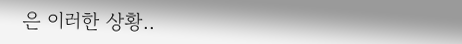은 이러한 상황..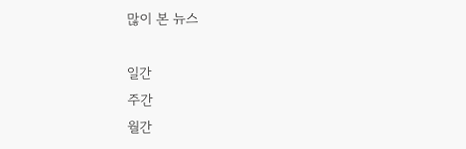많이 본 뉴스

일간
주간
월간